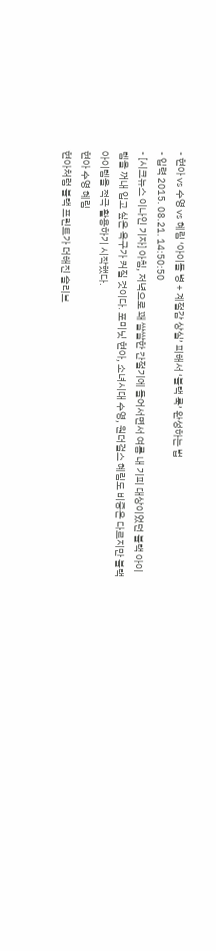- 현아 vs 수영 vs 혜림 ‘아이돌 병 + 계절감 상실’ 피해서 ‘블랙 룩’ 완성하는 법
- 입력 2015. 08.21. 14:50:50
- [시크뉴스 이나인 기자] 아침, 저녁으로 꽤 쌀쌀한 간절기에 들어서면서 여름 내 기피 대상이었던 블랙 아이템을 꺼내 입고 싶은 욕구가 커질 것이다. 포미닛 현아, 소녀시대 수영, 원더걸스 혜림도 비중은 다르지만 블랙 아이템을 적극 활용하기 시작했다.
현아 수영 혜림
현아처럼 블랙 프린트가 더해진 슬리브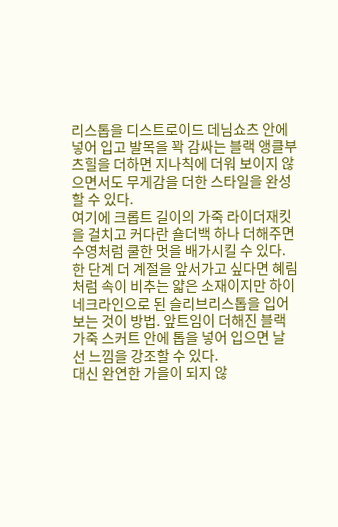리스톱을 디스트로이드 데님쇼츠 안에 넣어 입고 발목을 꽉 감싸는 블랙 앵클부츠힐을 더하면 지나칙에 더워 보이지 않으면서도 무게감을 더한 스타일을 완성할 수 있다.
여기에 크롭트 길이의 가죽 라이더재킷을 걸치고 커다란 숄더백 하나 더해주면 수영처럼 쿨한 멋을 배가시킬 수 있다.
한 단계 더 계절을 앞서가고 싶다면 혜림처럼 속이 비추는 얇은 소재이지만 하이네크라인으로 된 슬리브리스톱을 입어 보는 것이 방법. 앞트임이 더해진 블랙 가죽 스커트 안에 톱을 넣어 입으면 날 선 느낌을 강조할 수 있다.
대신 완연한 가을이 되지 않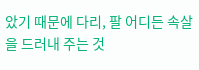았기 때문에 다리, 팔 어디든 속살을 드러내 주는 것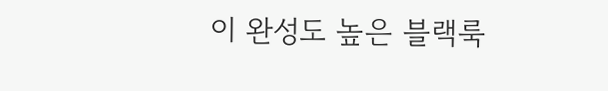이 완성도 높은 블랙룩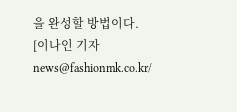을 완성할 방법이다.
[이나인 기자 news@fashionmk.co.kr/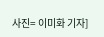사진= 이미화 기자]